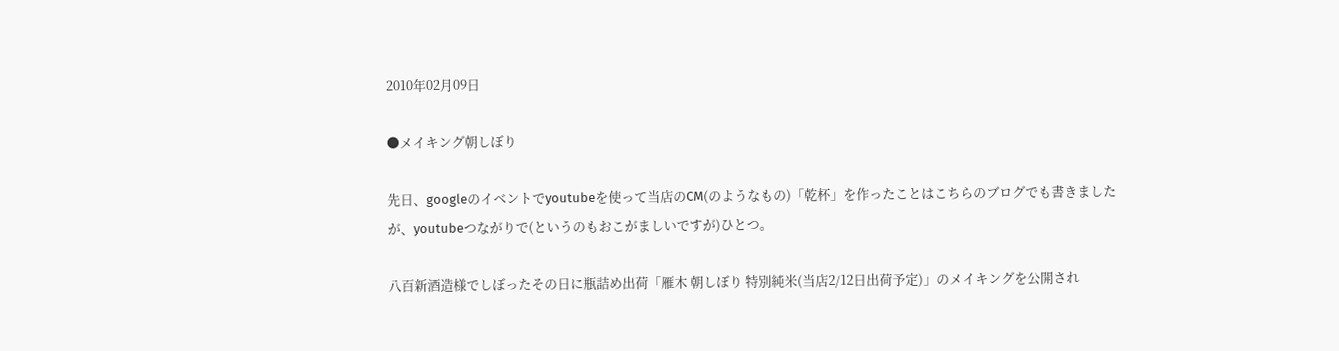2010年02月09日

●メイキング朝しぼり

先日、googleのイベントでyoutubeを使って当店のCM(のようなもの)「乾杯」を作ったことはこちらのブログでも書きましたが、youtubeつながりで(というのもおこがましいですが)ひとつ。

八百新酒造様でしぼったその日に瓶詰め出荷「雁木 朝しぼり 特別純米(当店2/12日出荷予定)」のメイキングを公開され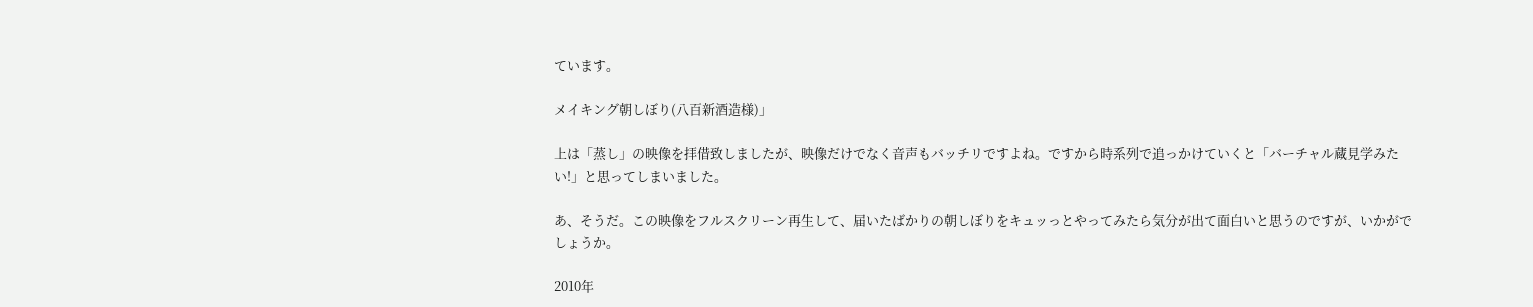ています。

メイキング朝しぼり(八百新酒造様)」

上は「蒸し」の映像を拝借致しましたが、映像だけでなく音声もバッチリですよね。ですから時系列で追っかけていくと「バーチャル蔵見学みたい!」と思ってしまいました。

あ、そうだ。この映像をフルスクリーン再生して、届いたばかりの朝しぼりをキュッっとやってみたら気分が出て面白いと思うのですが、いかがでしょうか。

2010年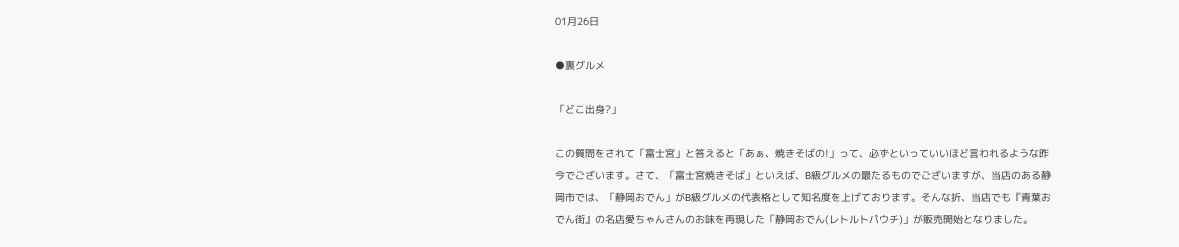01月26日

●裏グルメ

「どこ出身?」

この質問をされて「富士宮」と答えると「あぁ、焼きそばの!」って、必ずといっていいほど言われるような昨今でございます。さて、「富士宮焼きそば」といえば、B級グルメの最たるものでございますが、当店のある静岡市では、「静岡おでん」がB級グルメの代表格として知名度を上げております。そんな折、当店でも『青葉おでん街』の名店愛ちゃんさんのお味を再現した「静岡おでん(レトルトパウチ)」が販売開始となりました。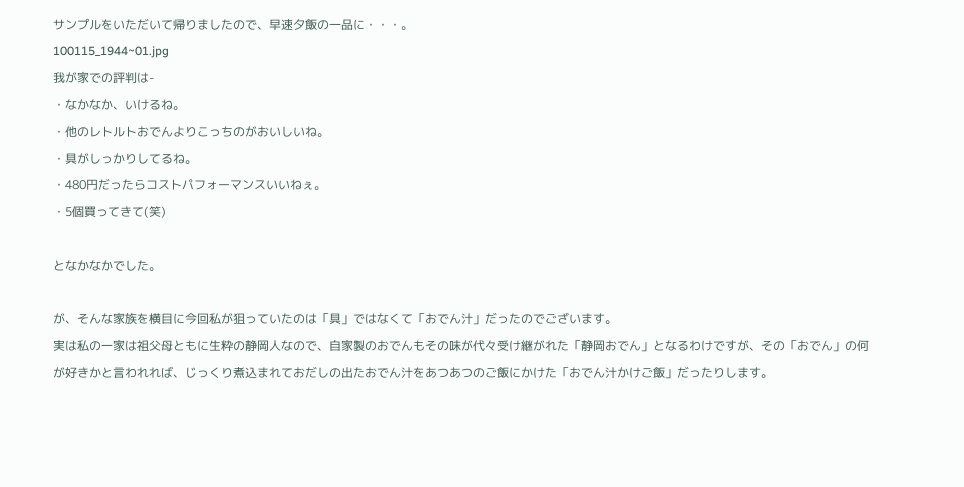サンプルをいただいて帰りましたので、早速夕飯の一品に・・・。
100115_1944~01.jpg
我が家での評判は-
・なかなか、いけるね。
・他のレトルトおでんよりこっちのがおいしいね。
・具がしっかりしてるね。
・480円だったらコストパフォーマンスいいねぇ。
・5個買ってきて(笑)

となかなかでした。

が、そんな家族を横目に今回私が狙っていたのは「具」ではなくて「おでん汁」だったのでございます。
実は私の一家は祖父母ともに生粋の静岡人なので、自家製のおでんもその味が代々受け継がれた「静岡おでん」となるわけですが、その「おでん」の何が好きかと言われれば、じっくり煮込まれておだしの出たおでん汁をあつあつのご飯にかけた「おでん汁かけご飯」だったりします。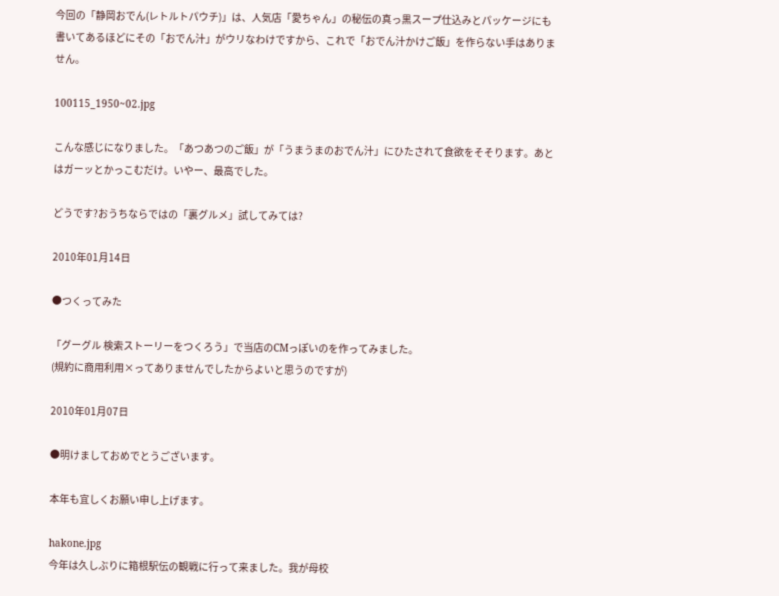今回の「静岡おでん(レトルトパウチ)」は、人気店「愛ちゃん」の秘伝の真っ黒スープ仕込みとパッケージにも書いてあるほどにその「おでん汁」がウリなわけですから、これで「おでん汁かけご飯」を作らない手はありません。

100115_1950~02.jpg

こんな感じになりました。「あつあつのご飯」が「うまうまのおでん汁」にひたされて食欲をそそります。あとはガーッとかっこむだけ。いやー、最高でした。

どうです?おうちならではの「裏グルメ」試してみては?

2010年01月14日

●つくってみた

「グーグル 検索ストーリーをつくろう」で当店のCMっぽいのを作ってみました。
(規約に商用利用×ってありませんでしたからよいと思うのですが)

2010年01月07日

●明けましておめでとうございます。

本年も宜しくお願い申し上げます。

hakone.jpg
今年は久しぶりに箱根駅伝の観戦に行って来ました。我が母校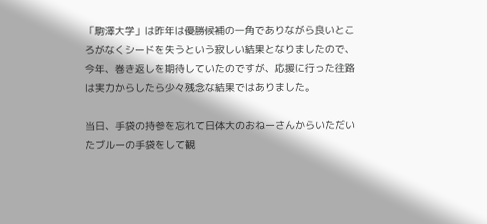「駒澤大学」は昨年は優勝候補の一角でありながら良いところがなくシードを失うという寂しい結果となりましたので、今年、巻き返しを期待していたのですが、応援に行った往路は実力からしたら少々残念な結果ではありました。

当日、手袋の持参を忘れて日体大のおねーさんからいただいたブルーの手袋をして観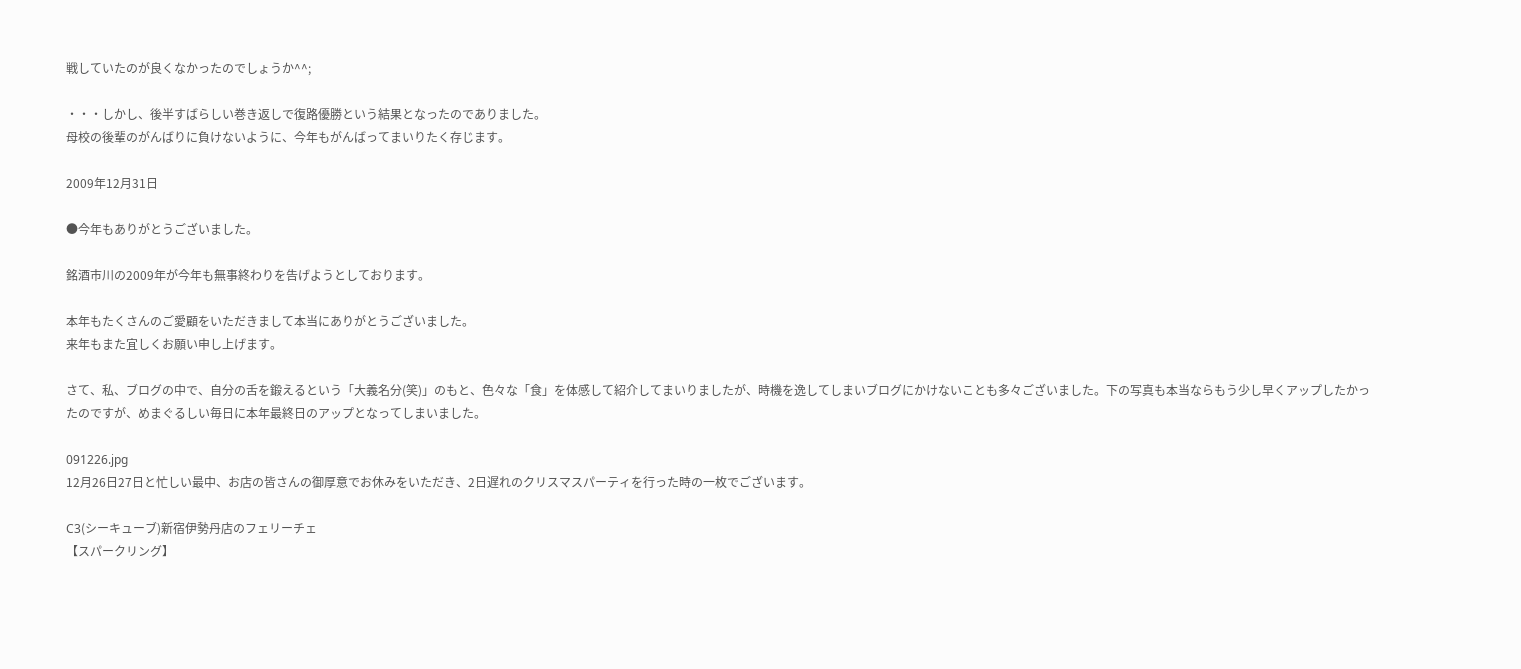戦していたのが良くなかったのでしょうか^^;

・・・しかし、後半すばらしい巻き返しで復路優勝という結果となったのでありました。
母校の後輩のがんばりに負けないように、今年もがんばってまいりたく存じます。

2009年12月31日

●今年もありがとうございました。

銘酒市川の2009年が今年も無事終わりを告げようとしております。

本年もたくさんのご愛顧をいただきまして本当にありがとうございました。
来年もまた宜しくお願い申し上げます。

さて、私、ブログの中で、自分の舌を鍛えるという「大義名分(笑)」のもと、色々な「食」を体感して紹介してまいりましたが、時機を逸してしまいブログにかけないことも多々ございました。下の写真も本当ならもう少し早くアップしたかったのですが、めまぐるしい毎日に本年最終日のアップとなってしまいました。

091226.jpg
12月26日27日と忙しい最中、お店の皆さんの御厚意でお休みをいただき、2日遅れのクリスマスパーティを行った時の一枚でございます。

C3(シーキューブ)新宿伊勢丹店のフェリーチェ
【スパークリング】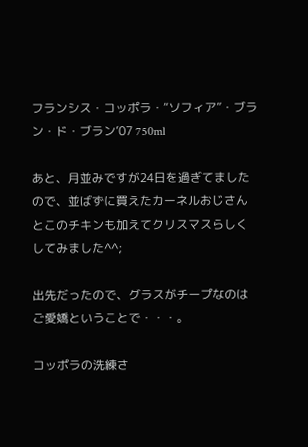フランシス・コッポラ・“ソフィア”・ブラン・ド・ブラン’07 750ml

あと、月並みですが24日を過ぎてましたので、並ばずに買えたカーネルおじさんとこのチキンも加えてクリスマスらしくしてみました^^;

出先だったので、グラスがチープなのはご愛嬌ということで・・・。

コッポラの洗練さ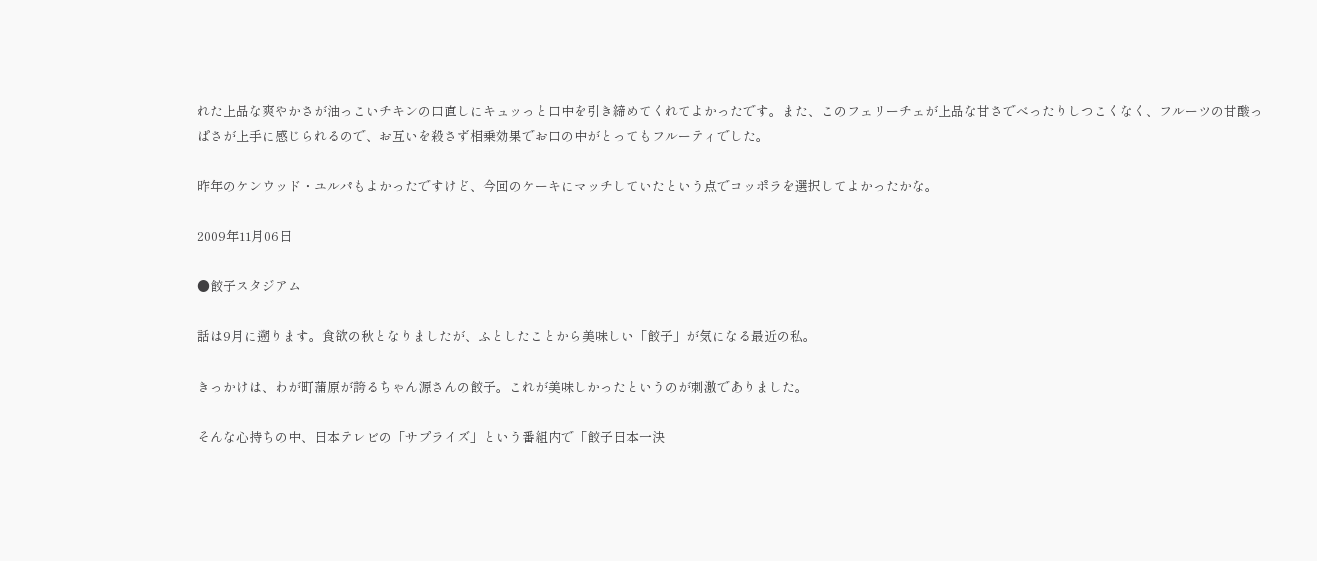れた上品な爽やかさが油っこいチキンの口直しにキュッっと口中を引き締めてくれてよかったです。また、このフェリーチェが上品な甘さでべったりしつこくなく、フルーツの甘酸っぱさが上手に感じられるので、お互いを殺さず相乗効果でお口の中がとってもフルーティでした。

昨年のケンウッド・ユルパもよかったですけど、今回のケーキにマッチしていたという点でコッポラを選択してよかったかな。

2009年11月06日

●餃子スタジアム

話は9月に遡ります。食欲の秋となりましたが、ふとしたことから美味しい「餃子」が気になる最近の私。

きっかけは、わが町蒲原が誇るちゃん源さんの餃子。これが美味しかったというのが刺激でありました。

そんな心持ちの中、日本テレビの「サプライズ」という番組内で「餃子日本一決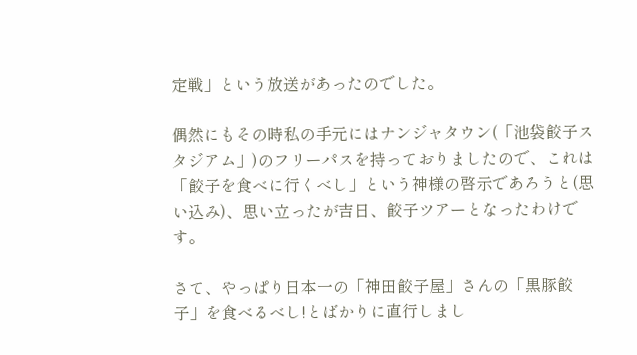定戦」という放送があったのでした。

偶然にもその時私の手元にはナンジャタウン(「池袋餃子スタジアム」)のフリーパスを持っておりましたので、これは「餃子を食べに行くべし」という神様の啓示であろうと(思い込み)、思い立ったが吉日、餃子ツアーとなったわけです。

さて、やっぱり日本一の「神田餃子屋」さんの「黒豚餃子」を食べるべし!とばかりに直行しまし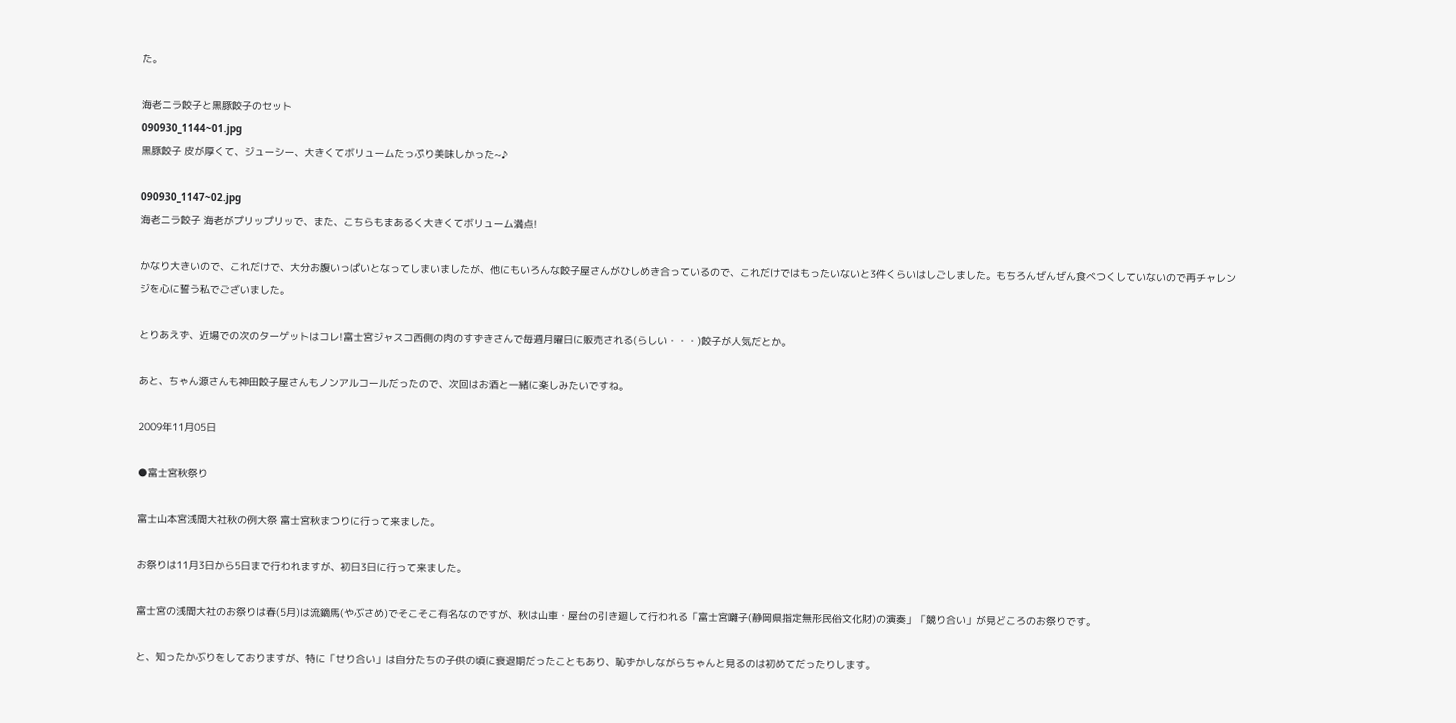た。

海老ニラ餃子と黒豚餃子のセット
090930_1144~01.jpg
黒豚餃子 皮が厚くて、ジューシー、大きくてボリュームたっぷり美味しかった~♪

090930_1147~02.jpg
海老ニラ餃子 海老がプリップリッで、また、こちらもまあるく大きくてボリューム満点!

かなり大きいので、これだけで、大分お腹いっぱいとなってしまいましたが、他にもいろんな餃子屋さんがひしめき合っているので、これだけではもったいないと3件くらいはしごしました。もちろんぜんぜん食べつくしていないので再チャレンジを心に誓う私でございました。

とりあえず、近場での次のターゲットはコレ!富士宮ジャスコ西側の肉のすずきさんで毎週月曜日に販売される(らしい・・・)餃子が人気だとか。

あと、ちゃん源さんも神田餃子屋さんもノンアルコールだったので、次回はお酒と一緒に楽しみたいですね。

2009年11月05日

●富士宮秋祭り

富士山本宮浅間大社秋の例大祭 富士宮秋まつりに行って来ました。

お祭りは11月3日から5日まで行われますが、初日3日に行って来ました。

富士宮の浅間大社のお祭りは春(5月)は流鏑馬(やぶさめ)でそこそこ有名なのですが、秋は山車・屋台の引き廻して行われる「富士宮囃子(静岡県指定無形民俗文化財)の演奏」「競り合い」が見どころのお祭りです。

と、知ったかぶりをしておりますが、特に「せり合い」は自分たちの子供の頃に衰退期だったこともあり、恥ずかしながらちゃんと見るのは初めてだったりします。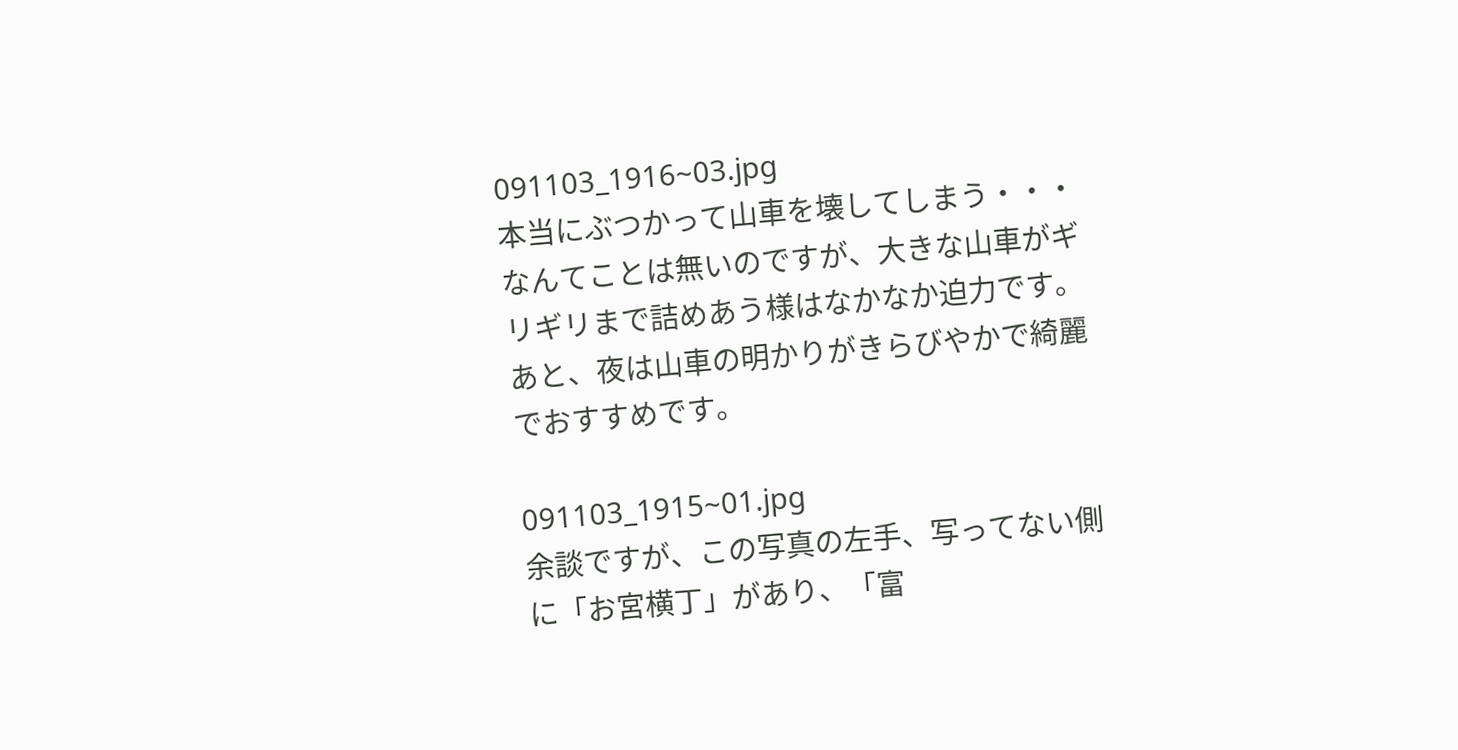091103_1916~03.jpg
本当にぶつかって山車を壊してしまう・・・なんてことは無いのですが、大きな山車がギリギリまで詰めあう様はなかなか迫力です。あと、夜は山車の明かりがきらびやかで綺麗でおすすめです。

091103_1915~01.jpg
余談ですが、この写真の左手、写ってない側に「お宮横丁」があり、「富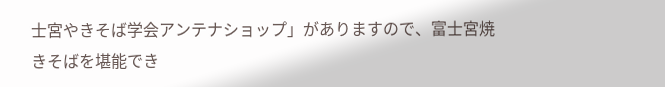士宮やきそば学会アンテナショップ」がありますので、富士宮焼きそばを堪能でき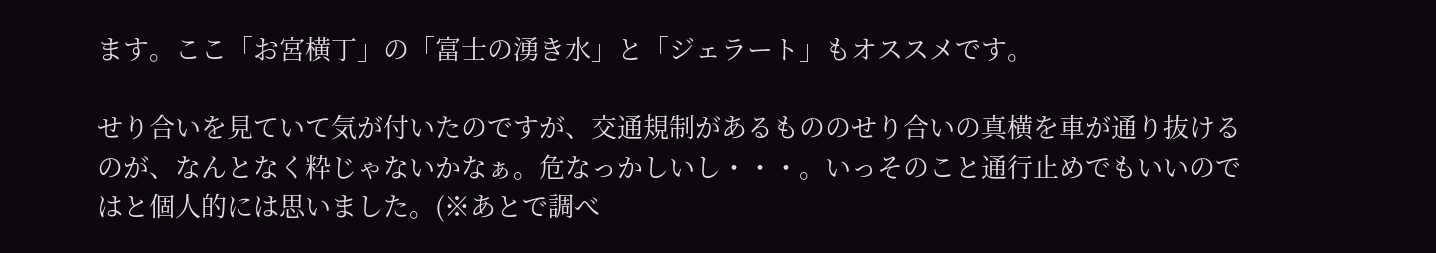ます。ここ「お宮横丁」の「富士の湧き水」と「ジェラート」もオススメです。

せり合いを見ていて気が付いたのですが、交通規制があるもののせり合いの真横を車が通り抜けるのが、なんとなく粋じゃないかなぁ。危なっかしいし・・・。いっそのこと通行止めでもいいのではと個人的には思いました。(※あとで調べ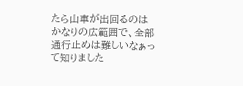たら山車が出回るのはかなりの広範囲で、全部通行止めは難しいなぁって知りました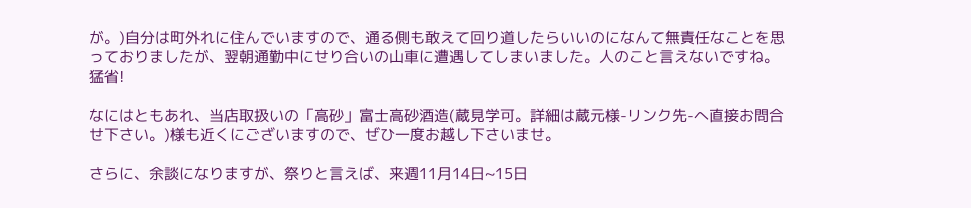が。)自分は町外れに住んでいますので、通る側も敢えて回り道したらいいのになんて無責任なことを思っておりましたが、翌朝通勤中にせり合いの山車に遭遇してしまいました。人のこと言えないですね。猛省!

なにはともあれ、当店取扱いの「高砂」富士高砂酒造(蔵見学可。詳細は蔵元様-リンク先-へ直接お問合せ下さい。)様も近くにございますので、ぜひ一度お越し下さいませ。

さらに、余談になりますが、祭りと言えば、来週11月14日~15日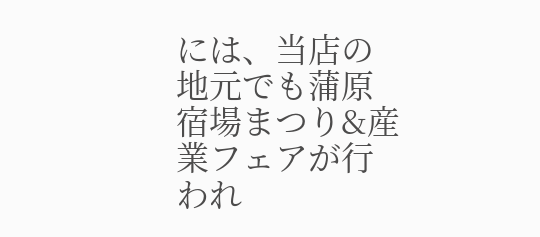には、当店の地元でも蒲原宿場まつり&産業フェアが行われ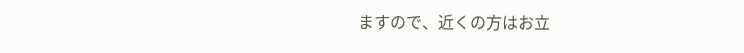ますので、近くの方はお立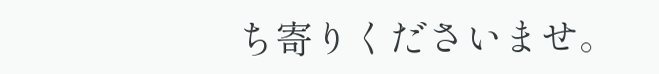ち寄りくださいませ。